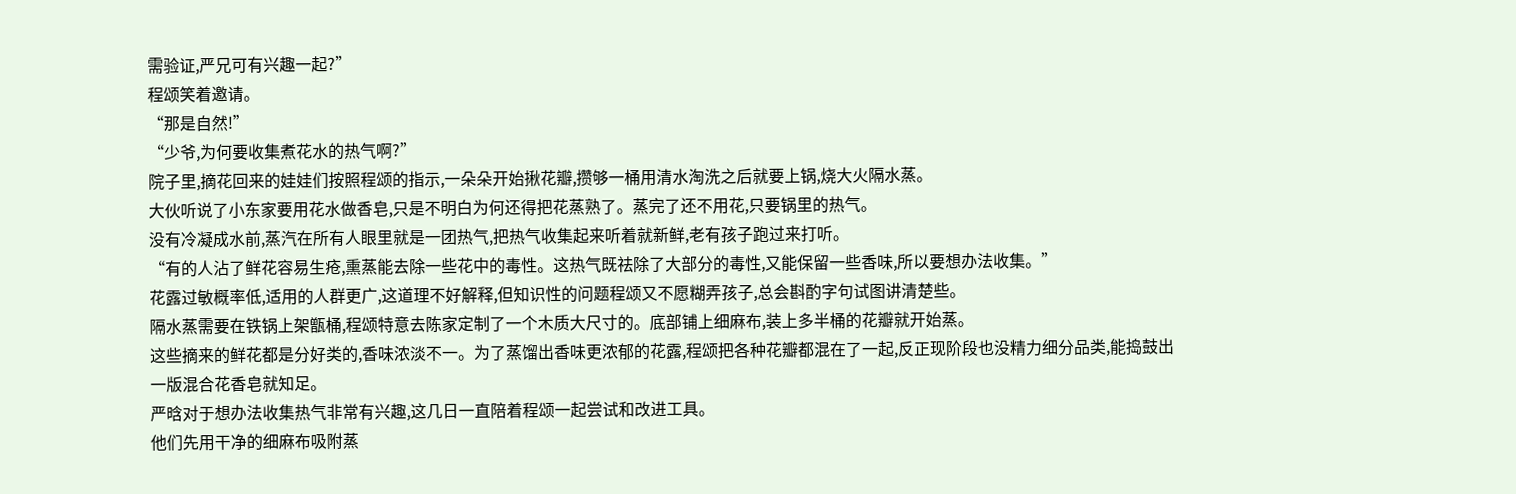需验证,严兄可有兴趣一起?”
程颂笑着邀请。
“那是自然!”
“少爷,为何要收集煮花水的热气啊?”
院子里,摘花回来的娃娃们按照程颂的指示,一朵朵开始揪花瓣,攒够一桶用清水淘洗之后就要上锅,烧大火隔水蒸。
大伙听说了小东家要用花水做香皂,只是不明白为何还得把花蒸熟了。蒸完了还不用花,只要锅里的热气。
没有冷凝成水前,蒸汽在所有人眼里就是一团热气,把热气收集起来听着就新鲜,老有孩子跑过来打听。
“有的人沾了鲜花容易生疮,熏蒸能去除一些花中的毒性。这热气既祛除了大部分的毒性,又能保留一些香味,所以要想办法收集。”
花露过敏概率低,适用的人群更广,这道理不好解释,但知识性的问题程颂又不愿糊弄孩子,总会斟酌字句试图讲清楚些。
隔水蒸需要在铁锅上架甑桶,程颂特意去陈家定制了一个木质大尺寸的。底部铺上细麻布,装上多半桶的花瓣就开始蒸。
这些摘来的鲜花都是分好类的,香味浓淡不一。为了蒸馏出香味更浓郁的花露,程颂把各种花瓣都混在了一起,反正现阶段也没精力细分品类,能捣鼓出一版混合花香皂就知足。
严晗对于想办法收集热气非常有兴趣,这几日一直陪着程颂一起尝试和改进工具。
他们先用干净的细麻布吸附蒸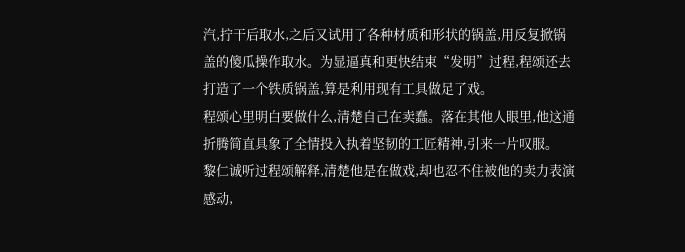汽,拧干后取水,之后又试用了各种材质和形状的锅盖,用反复掀锅盖的傻瓜操作取水。为显逼真和更快结束“发明”过程,程颂还去打造了一个铁质锅盖,算是利用现有工具做足了戏。
程颂心里明白要做什么,清楚自己在卖蠢。落在其他人眼里,他这通折腾简直具象了全情投入执着坚韧的工匠精神,引来一片叹服。
黎仁诚听过程颂解释,清楚他是在做戏,却也忍不住被他的卖力表演感动,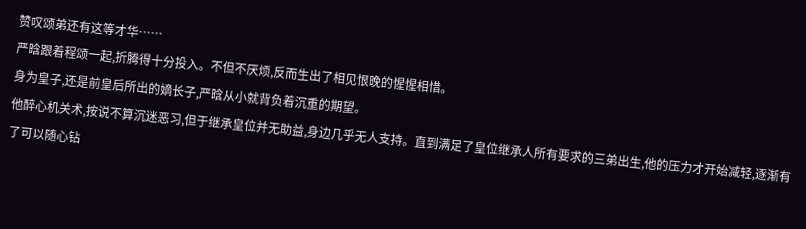赞叹颂弟还有这等才华……
严晗跟着程颂一起,折腾得十分投入。不但不厌烦,反而生出了相见恨晚的惺惺相惜。
身为皇子,还是前皇后所出的嫡长子,严晗从小就背负着沉重的期望。
他醉心机关术,按说不算沉迷恶习,但于继承皇位并无助益,身边几乎无人支持。直到满足了皇位继承人所有要求的三弟出生,他的压力才开始减轻,逐渐有了可以随心钻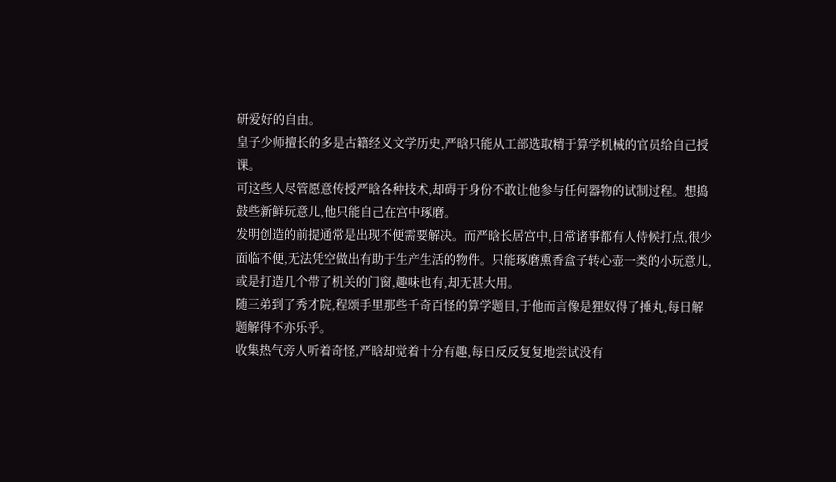研爱好的自由。
皇子少师擅长的多是古籍经义文学历史,严晗只能从工部选取精于算学机械的官员给自己授课。
可这些人尽管愿意传授严晗各种技术,却碍于身份不敢让他参与任何器物的试制过程。想捣鼓些新鲜玩意儿,他只能自己在宫中琢磨。
发明创造的前提通常是出现不便需要解决。而严晗长居宫中,日常诸事都有人侍候打点,很少面临不便,无法凭空做出有助于生产生活的物件。只能琢磨熏香盒子转心壶一类的小玩意儿,或是打造几个带了机关的门窗,趣味也有,却无甚大用。
随三弟到了秀才院,程颂手里那些千奇百怪的算学题目,于他而言像是狸奴得了捶丸,每日解题解得不亦乐乎。
收集热气旁人听着奇怪,严晗却觉着十分有趣,每日反反复复地尝试没有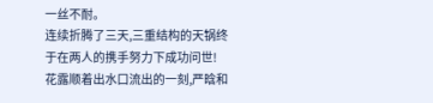一丝不耐。
连续折腾了三天,三重结构的天锅终于在两人的携手努力下成功问世!
花露顺着出水口流出的一刻,严晗和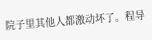院子里其他人都激动坏了。程导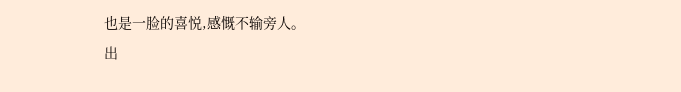也是一脸的喜悦,感慨不输旁人。
出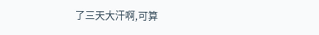了三天大汗啊,可算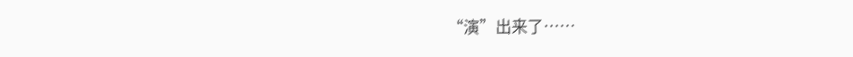“演”出来了……